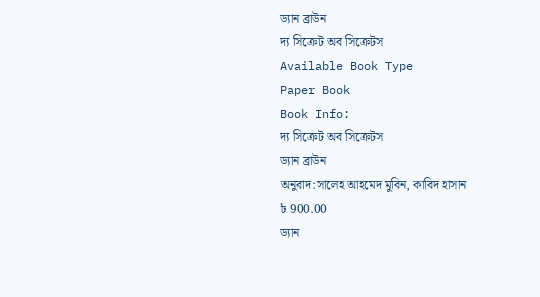ড্যান ব্রাউন
দ্য সিক্রেট অব সিক্রেটস
Available Book Type
Paper Book
Book Info:
দ্য সিক্রেট অব সিক্রেটস
ড্যান ব্রাউন
অনুবাদ:সালেহ আহমেদ মুবিন, কাবিদ হাসান
৳ 900.00
ড্যান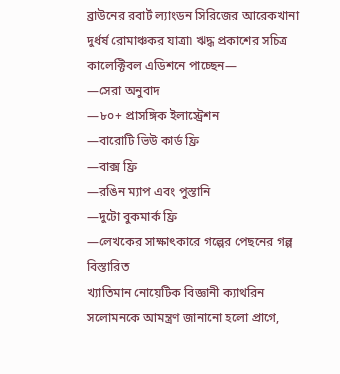ব্রাউনের রবার্ট ল্যাংডন সিরিজের আরেকখানা দুর্ধর্ষ রোমাঞ্চকর যাত্রা৷ ঋদ্ধ প্রকাশের সচিত্র কালেক্টিবল এডিশনে পাচ্ছেন—
—সেরা অনুবাদ
—৮০+ প্রাসঙ্গিক ইলাস্ট্রেশন
—বারোটি ভিউ কার্ড ফ্রি
—বাক্স ফ্রি
—রঙিন ম্যাপ এবং পুস্তানি
—দুটো বুকমার্ক ফ্রি
—লেখকের সাক্ষাৎকারে গল্পের পেছনের গল্প
বিস্তারিত
খ্যাতিমান নোয়েটিক বিজ্ঞানী ক্যাথরিন সলোমনকে আমন্ত্রণ জানানো হলো প্রাগে,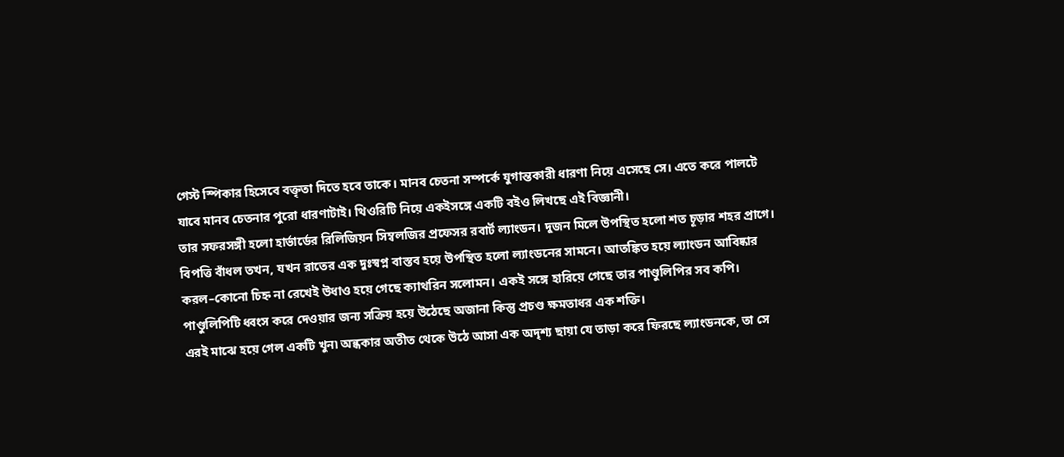গেস্ট স্পিকার হিসেবে বক্তৃতা দিতে হবে তাকে। মানব চেতনা সম্পর্কে যুগান্তকারী ধারণা নিয়ে এসেছে সে। এতে করে পালটে যাবে মানব চেতনার পুরো ধারণাটাই। থিওরিটি নিয়ে একইসঙ্গে একটি বইও লিখছে এই বিজ্ঞানী।
তার সফরসঙ্গী হলো হার্ভার্ডের রিলিজিয়ন সিম্বলজির প্রফেসর রবার্ট ল্যাংডন। দুজন মিলে উপস্থিত হলো শত চূড়ার শহর প্রাগে।
বিপত্তি বাঁধল তখন, যখন রাতের এক দুঃস্বপ্ন বাস্তব হয়ে উপস্থিত হলো ল্যাংডনের সামনে। আতঙ্কিত হয়ে ল্যাংডন আবিষ্কার করল–কোনো চিহ্ন না রেখেই উধাও হয়ে গেছে ক্যাথরিন সলোমন। একই সঙ্গে হারিয়ে গেছে তার পাণ্ডুলিপির সব কপি। পাণ্ডুলিপিটি ধ্বংস করে দেওয়ার জন্য সক্রিয় হয়ে উঠেছে অজানা কিন্তু প্রচণ্ড ক্ষমতাধর এক শক্তি।
এরই মাঝে হয়ে গেল একটি খুন৷ অন্ধকার অতীত থেকে উঠে আসা এক অদৃশ্য ছায়া যে তাড়া করে ফিরছে ল্যাংডনকে, তা সে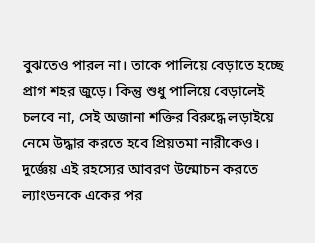বুঝতেও পারল না। তাকে পালিয়ে বেড়াতে হচ্ছে প্রাগ শহর জুড়ে। কিন্তু শুধু পালিয়ে বেড়ালেই চলবে না, সেই অজানা শক্তির বিরুদ্ধে লড়াইয়ে নেমে উদ্ধার করতে হবে প্রিয়তমা নারীকেও। দুর্জ্ঞেয় এই রহস্যের আবরণ উন্মোচন করতে ল্যাংডনকে একের পর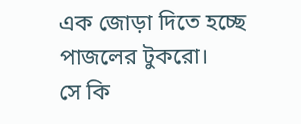এক জোড়া দিতে হচ্ছে পাজলের টুকরো।
সে কি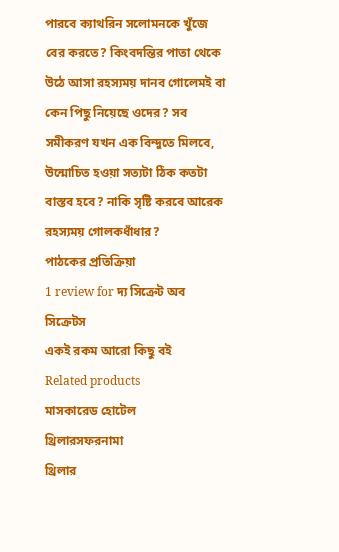পারবে ক্যাথরিন সলোমনকে খুঁজে বের করতে? কিংবদন্তির পাতা থেকে উঠে আসা রহস্যময় দানব গোলেমই বা কেন পিছু নিয়েছে ওদের? সব সমীকরণ যখন এক বিন্দুতে মিলবে, উন্মোচিত হওয়া সত্যটা ঠিক কতটা বাস্তব হবে? নাকি সৃষ্টি করবে আরেক রহস্যময় গোলকধাঁধার?
পাঠকের প্রতিক্রিয়া
1 review for দ্য সিক্রেট অব সিক্রেটস
একই রকম আরো কিছু বই
Related products
মাসকারেড হোটেল
থ্রিলারসফরনামা
থ্রিলার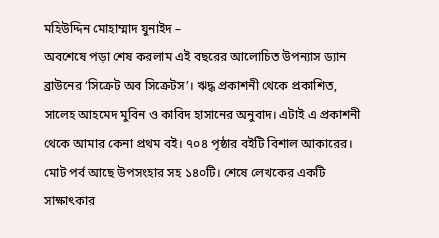মহিউদ্দিন মোহাম্মাদ যুনাইদ –
অবশেষে পড়া শেষ করলাম এই বছরের আলোচিত উপন্যাস ড্যান ব্রাউনের ‘সিক্রেট অব সিক্রেটস’। ঋদ্ধ প্রকাশনী থেকে প্রকাশিত, সালেহ আহমেদ মুবিন ও কাবিদ হাসানের অনুবাদ। এটাই এ প্রকাশনী থেকে আমার কেনা প্রথম বই। ৭০৪ পৃষ্ঠার বইটি বিশাল আকারের। মোট পর্ব আছে উপসংহার সহ ১৪০টি। শেষে লেখকের একটি সাক্ষাৎকার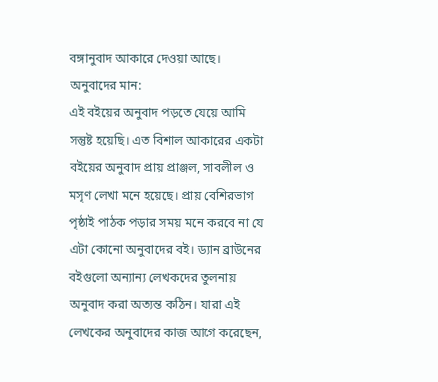বঙ্গানুবাদ আকারে দেওয়া আছে।
অনুবাদের মান:
এই বইয়ের অনুবাদ পড়তে যেয়ে আমি সন্তুষ্ট হয়েছি। এত বিশাল আকারের একটা বইয়ের অনুবাদ প্রায় প্রাঞ্জল, সাবলীল ও মসৃণ লেখা মনে হয়েছে। প্রায় বেশিরভাগ পৃষ্ঠাই পাঠক পড়ার সময় মনে করবে না যে এটা কোনো অনুবাদের বই। ড্যান ব্রাউনের বইগুলো অন্যান্য লেখকদের তুলনায় অনুবাদ করা অত্যন্ত কঠিন। যারা এই লেখকের অনুবাদের কাজ আগে করেছেন,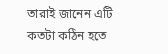তারাই জানেন এটি কতটা কঠিন হতে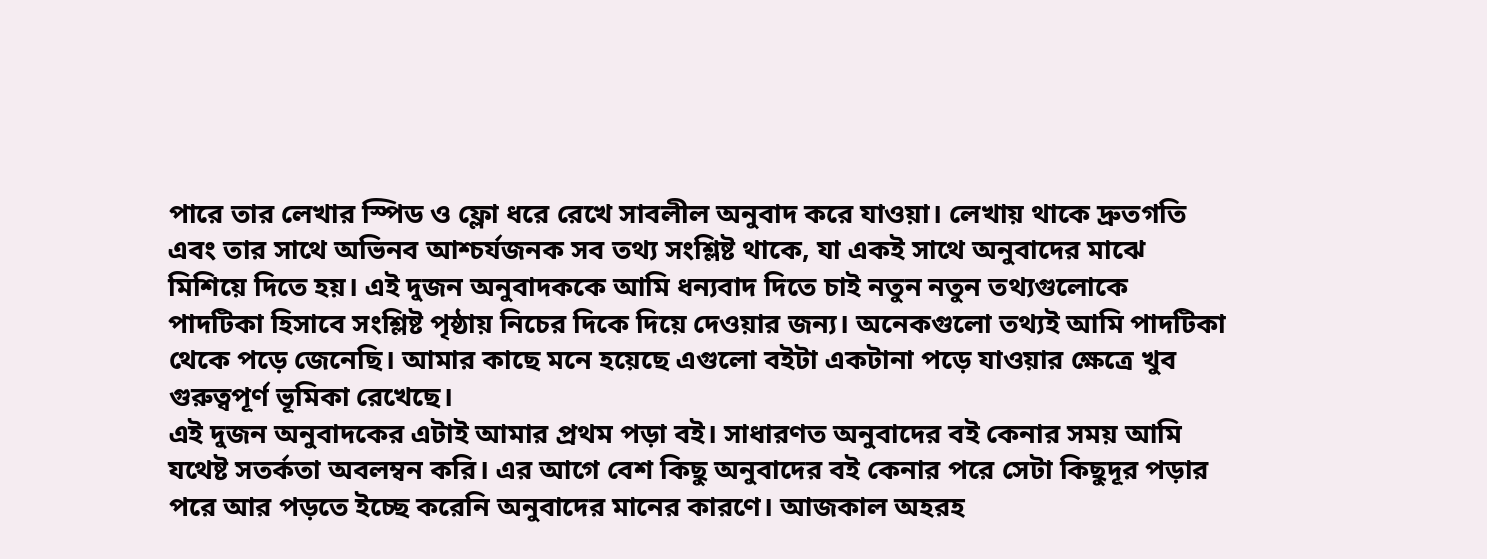পারে তার লেখার স্পিড ও ফ্লো ধরে রেখে সাবলীল অনুবাদ করে যাওয়া। লেখায় থাকে দ্রুতগতি এবং তার সাথে অভিনব আশ্চর্যজনক সব তথ্য সংশ্লিষ্ট থাকে, যা একই সাথে অনুবাদের মাঝে মিশিয়ে দিতে হয়। এই দুজন অনুবাদককে আমি ধন্যবাদ দিতে চাই নতুন নতুন তথ্যগুলোকে পাদটিকা হিসাবে সংশ্লিষ্ট পৃষ্ঠায় নিচের দিকে দিয়ে দেওয়ার জন্য। অনেকগুলো তথ্যই আমি পাদটিকা থেকে পড়ে জেনেছি। আমার কাছে মনে হয়েছে এগুলো বইটা একটানা পড়ে যাওয়ার ক্ষেত্রে খুব গুরুত্বপূর্ণ ভূমিকা রেখেছে।
এই দুজন অনুবাদকের এটাই আমার প্রথম পড়া বই। সাধারণত অনুবাদের বই কেনার সময় আমি যথেষ্ট সতর্কতা অবলম্বন করি। এর আগে বেশ কিছু অনুবাদের বই কেনার পরে সেটা কিছুদূর পড়ার পরে আর পড়তে ইচ্ছে করেনি অনুবাদের মানের কারণে। আজকাল অহরহ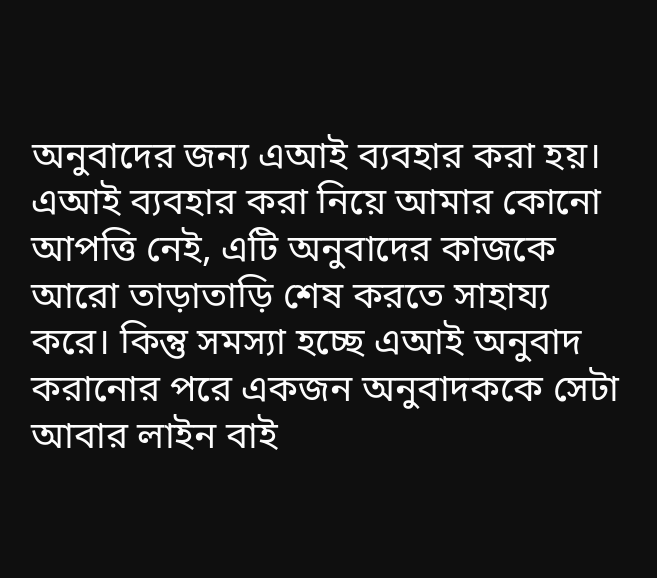অনুবাদের জন্য এআই ব্যবহার করা হয়। এআই ব্যবহার করা নিয়ে আমার কোনো আপত্তি নেই, এটি অনুবাদের কাজকে আরো তাড়াতাড়ি শেষ করতে সাহায্য করে। কিন্তু সমস্যা হচ্ছে এআই অনুবাদ করানোর পরে একজন অনুবাদককে সেটা আবার লাইন বাই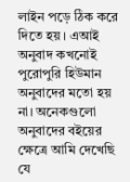লাইন পড়ে ঠিক করে দিতে হয়। এআই অনুবাদ কখনোই পুরোপুরি হিউমান অনুবাদের মতো হয় না। অনেকগুলো অনুবাদের বইয়ের ক্ষেত্রে আমি দেখেছি যে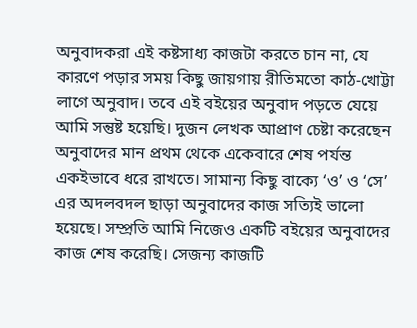অনুবাদকরা এই কষ্টসাধ্য কাজটা করতে চান না, যে কারণে পড়ার সময় কিছু জায়গায় রীতিমতো কাঠ-খোট্টা লাগে অনুবাদ। তবে এই বইয়ের অনুবাদ পড়তে যেয়ে আমি সন্তুষ্ট হয়েছি। দুজন লেখক আপ্রাণ চেষ্টা করেছেন অনুবাদের মান প্রথম থেকে একেবারে শেষ পর্যন্ত একইভাবে ধরে রাখতে। সামান্য কিছু বাক্যে ‘ও’ ও ‘সে’ এর অদলবদল ছাড়া অনুবাদের কাজ সত্যিই ভালো হয়েছে। সম্প্রতি আমি নিজেও একটি বইয়ের অনুবাদের কাজ শেষ করেছি। সেজন্য কাজটি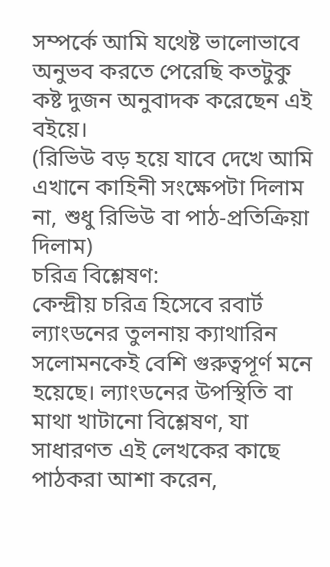সম্পর্কে আমি যথেষ্ট ভালোভাবে অনুভব করতে পেরেছি কতটুকু কষ্ট দুজন অনুবাদক করেছেন এই বইয়ে।
(রিভিউ বড় হয়ে যাবে দেখে আমি এখানে কাহিনী সংক্ষেপটা দিলাম না, শুধু রিভিউ বা পাঠ-প্রতিক্রিয়া দিলাম)
চরিত্র বিশ্লেষণ:
কেন্দ্রীয় চরিত্র হিসেবে রবার্ট ল্যাংডনের তুলনায় ক্যাথারিন সলোমনকেই বেশি গুরুত্বপূর্ণ মনে হয়েছে। ল্যাংডনের উপস্থিতি বা মাথা খাটানো বিশ্লেষণ, যা সাধারণত এই লেখকের কাছে পাঠকরা আশা করেন,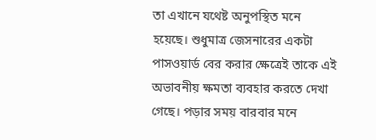তা এখানে যথেষ্ট অনুপস্থিত মনে হয়েছে। শুধুমাত্র জেসনারের একটা পাসওয়ার্ড বের করার ক্ষেত্রেই তাকে এই অভাবনীয় ক্ষমতা ব্যবহার করতে দেখা গেছে। পড়ার সময় বারবার মনে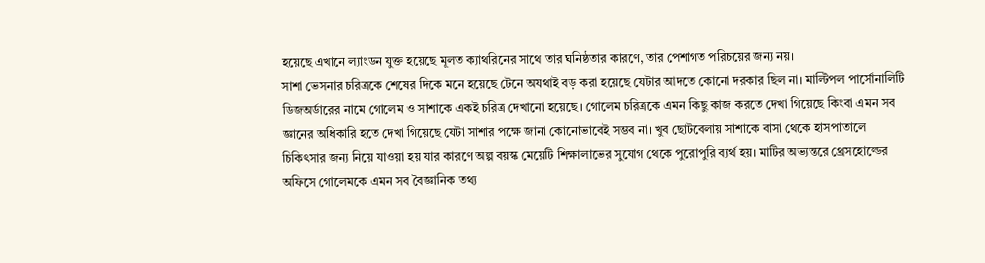হয়েছে এখানে ল্যাংডন যুক্ত হয়েছে মূলত ক্যাথরিনের সাথে তার ঘনিষ্ঠতার কারণে, তার পেশাগত পরিচয়ের জন্য নয়।
সাশা ভেসনার চরিত্রকে শেষের দিকে মনে হয়েছে টেনে অযথাই বড় করা হয়েছে যেটার আদতে কোনো দরকার ছিল না। মাল্টিপল পার্সোনালিটি ডিজঅর্ডারের নামে গোলেম ও সাশাকে একই চরিত্র দেখানো হয়েছে। গোলেম চরিত্রকে এমন কিছু কাজ করতে দেখা গিয়েছে কিংবা এমন সব জ্ঞানের অধিকারি হতে দেখা গিয়েছে যেটা সাশার পক্ষে জানা কোনোভাবেই সম্ভব না। খুব ছোটবেলায় সাশাকে বাসা থেকে হাসপাতালে চিকিৎসার জন্য নিয়ে যাওয়া হয় যার কারণে অল্প বয়স্ক মেয়েটি শিক্ষালাভের সুযোগ থেকে পুরোপুরি ব্যর্থ হয়। মাটির অভ্যন্তরে থ্রেসহোল্ডের অফিসে গোলেমকে এমন সব বৈজ্ঞানিক তথ্য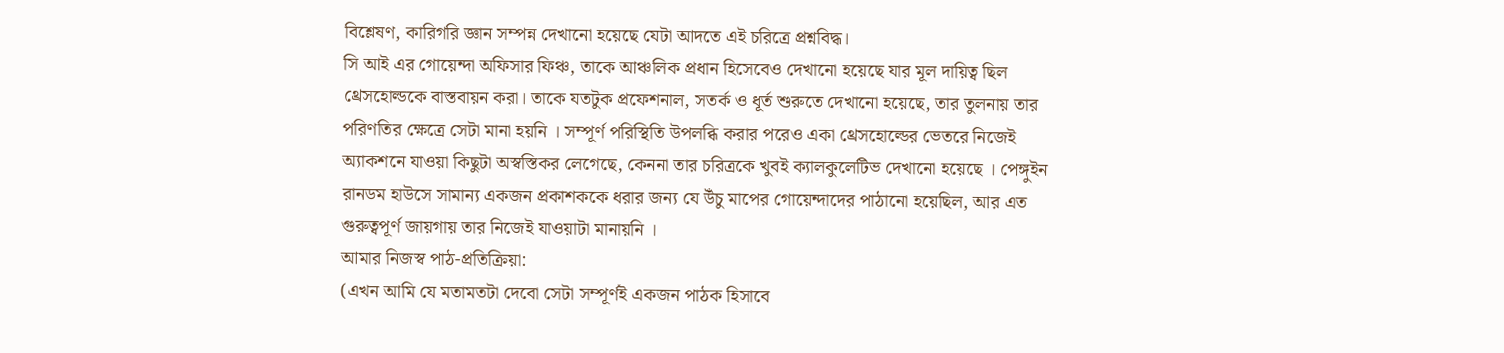বিশ্লেষণ, কারিগরি জ্ঞান সম্পন্ন দেখানো হয়েছে যেটা আদতে এই চরিত্রে প্রশ্নবিদ্ধ।
সি আই এর গোয়েন্দা অফিসার ফিঞ্চ, তাকে আঞ্চলিক প্রধান হিসেবেও দেখানো হয়েছে যার মূল দায়িত্ব ছিল থ্রেসহোল্ডকে বাস্তবায়ন করা। তাকে যতটুক প্রফেশনাল, সতর্ক ও ধূর্ত শুরুতে দেখানো হয়েছে, তার তুলনায় তার পরিণতির ক্ষেত্রে সেটা মানা হয়নি । সম্পূর্ণ পরিস্থিতি উপলব্ধি করার পরেও একা থ্রেসহোল্ডের ভেতরে নিজেই অ্যাকশনে যাওয়া কিছুটা অস্বস্তিকর লেগেছে, কেননা তার চরিত্রকে খুবই ক্যালকুলেটিভ দেখানো হয়েছে । পেঙ্গুইন রানডম হাউসে সামান্য একজন প্রকাশককে ধরার জন্য যে উঁচু মাপের গোয়েন্দাদের পাঠানো হয়েছিল, আর এত গুরুত্বপূর্ণ জায়গায় তার নিজেই যাওয়াটা মানায়নি ।
আমার নিজস্ব পাঠ-প্রতিক্রিয়া:
(এখন আমি যে মতামতটা দেবো সেটা সম্পূর্ণই একজন পাঠক হিসাবে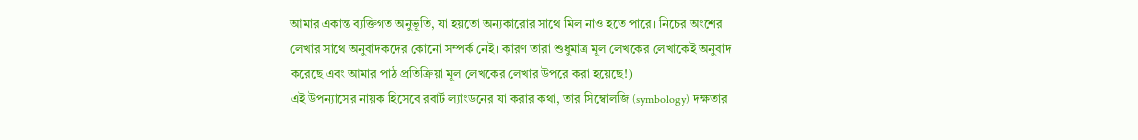আমার একান্ত ব্যক্তিগত অনুভূতি, যা হয়তো অন্যকারোর সাথে মিল নাও হতে পারে। নিচের অংশের লেখার সাথে অনুবাদকদের কোনো সম্পর্ক নেই। কারণ তারা শুধুমাত্র মূল লেখকের লেখাকেই অনুবাদ করেছে এবং আমার পাঠ প্রতিক্রিয়া মূল লেখকের লেখার উপরে করা হয়েছে!)
এই উপন্যাসের নায়ক হিসেবে রবার্ট ল্যাংডনের যা করার কথা, তার সিম্বোলজি (symbology) দক্ষতার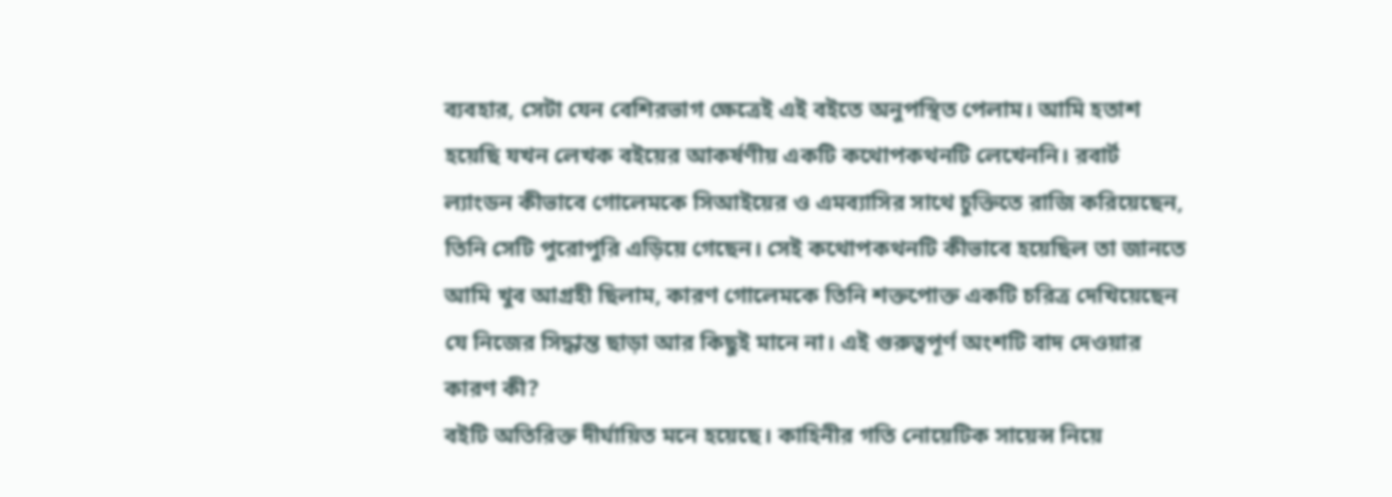ব্যবহার, সেটা যেন বেশিরভাগ ক্ষেত্রেই এই বইতে অনুপস্থিত পেলাম। আমি হতাশ হয়েছি যখন লেখক বইয়ের আকর্ষণীয় একটি কথোপকথনটি লেখেননি। রবার্ট ল্যাংডন কীভাবে গোলেমকে সিআইয়ের ও এমব্যাসির সাথে চুক্তিতে রাজি করিয়েছেন, তিনি সেটি পুরোপুরি এড়িয়ে গেছেন। সেই কথোপকথনটি কীভাবে হয়েছিল তা জানতে আমি খুব আগ্রহী ছিলাম, কারণ গোলেমকে তিনি শক্তপোক্ত একটি চরিত্র দেখিয়েছেন যে নিজের সিদ্ধান্ত ছাড়া আর কিছুই মানে না। এই গুরুত্বপূর্ণ অংশটি বাদ দেওয়ার কারণ কী?
বইটি অতিরিক্ত দীর্ঘায়িত মনে হয়েছে। কাহিনীর গতি নোয়েটিক সায়েন্স নিয়ে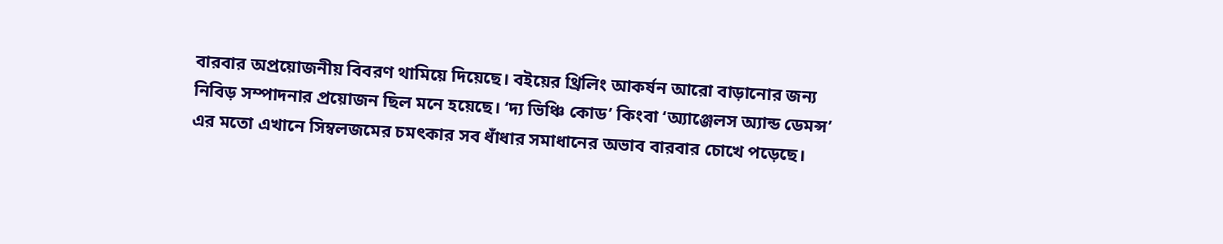বারবার অপ্রয়োজনীয় বিবরণ থামিয়ে দিয়েছে। বইয়ের থ্রিলিং আকর্ষন আরো বাড়ানোর জন্য নিবিড় সম্পাদনার প্রয়োজন ছিল মনে হয়েছে। ‘দ্য ভিঞ্চি কোড’ কিংবা ‘অ্যাঞ্জেলস অ্যান্ড ডেমন্স’ এর মতো এখানে সিম্বলজমের চমৎকার সব ধাঁধার সমাধানের অভাব বারবার চোখে পড়েছে।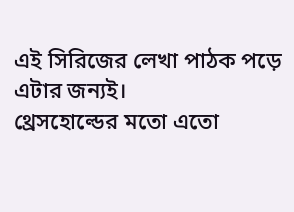এই সিরিজের লেখা পাঠক পড়ে এটার জন্যই।
থ্রেসহোল্ডের মতো এতো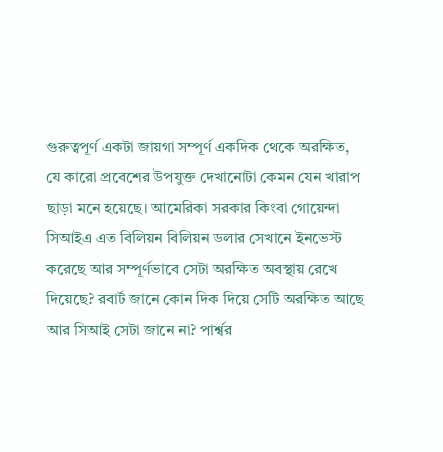গুরুত্বপূর্ণ একটা জায়গা সম্পূর্ণ একদিক থেকে অরক্ষিত, যে কারো প্রবেশের উপযুক্ত দেখানোটা কেমন যেন খারাপ ছাড়া মনে হয়েছে। আমেরিকা সরকার কিংবা গোয়েন্দা সিআইএ এত বিলিয়ন বিলিয়ন ডলার সেখানে ইনভেস্ট করেছে আর সম্পূর্ণভাবে সেটা অরক্ষিত অবস্থায় রেখে দিয়েছে? রবার্ট জানে কোন দিক দিয়ে সেটি অরক্ষিত আছে আর সিআই সেটা জানে না? পার্শ্বর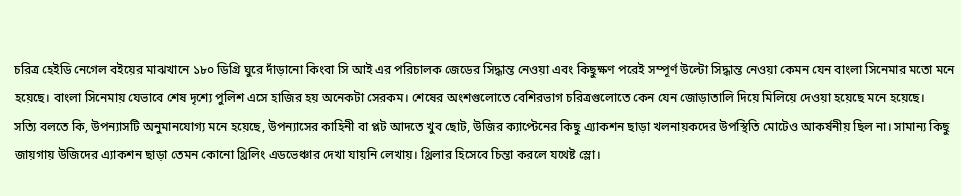চরিত্র হেইডি নেগেল বইয়ের মাঝখানে ১৮০ ডিগ্রি ঘুরে দাঁড়ানো কিংবা সি আই এর পরিচালক জেডের সিদ্ধান্ত নেওয়া এবং কিছুক্ষণ পরেই সম্পূর্ণ উল্টো সিদ্ধান্ত নেওয়া কেমন যেন বাংলা সিনেমার মতো মনে হয়েছে। বাংলা সিনেমায় যেভাবে শেষ দৃশ্যে পুলিশ এসে হাজির হয় অনেকটা সেরকম। শেষের অংশগুলোতে বেশিরভাগ চরিত্রগুলোতে কেন যেন জোড়াতালি দিয়ে মিলিয়ে দেওয়া হয়েছে মনে হয়েছে।
সত্যি বলতে কি, উপন্যাসটি অনুমানযোগ্য মনে হয়েছে, উপন্যাসের কাহিনী বা প্লট আদতে খুব ছোট, উজির ক্যাপ্টেনের কিছু এ্যাকশন ছাড়া খলনায়কদের উপস্থিতি মোটেও আকর্ষনীয় ছিল না। সামান্য কিছু জায়গায় উজিদের এ্যাকশন ছাড়া তেমন কোনো থ্রিলিং এডভেঞ্চার দেখা যায়নি লেখায়। থ্রিলার হিসেবে চিন্তা করলে যথেষ্ট স্লো।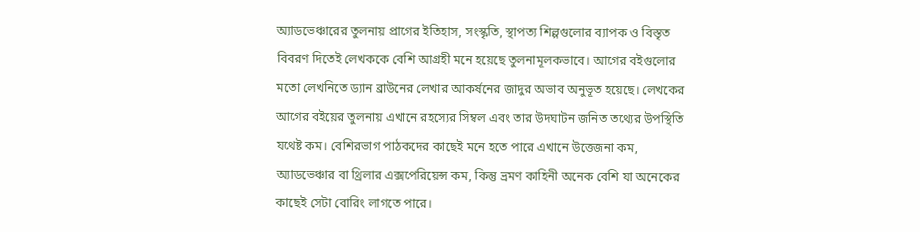অ্যাডভেঞ্চারের তুলনায় প্রাগের ইতিহাস, সংস্কৃতি, স্থাপত্য শিল্পগুলোর ব্যাপক ও বিস্তৃত বিবরণ দিতেই লেখককে বেশি আগ্রহী মনে হয়েছে তুলনামূলকভাবে। আগের বইগুলোর মতো লেখনিতে ড্যান ব্রাউনের লেখার আকর্ষনের জাদুর অভাব অনুভূত হয়েছে। লেখকের আগের বইয়ের তুলনায় এখানে রহস্যের সিম্বল এবং তার উদঘাটন জনিত তথ্যের উপস্থিতি যথেষ্ট কম। বেশিরভাগ পাঠকদের কাছেই মনে হতে পারে এখানে উত্তেজনা কম, অ্যাডভেঞ্চার বা থ্রিলার এক্সপেরিয়েন্স কম, কিন্তু ভ্রমণ কাহিনী অনেক বেশি যা অনেকের কাছেই সেটা বোরিং লাগতে পারে।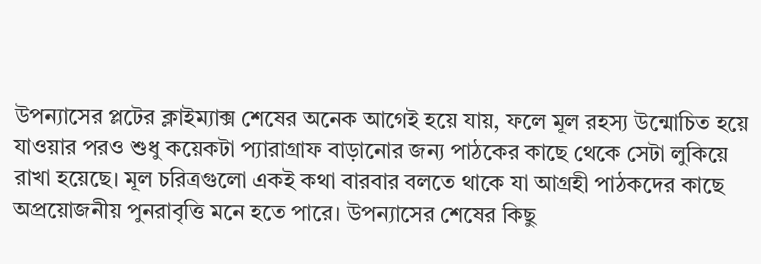উপন্যাসের প্লটের ক্লাইম্যাক্স শেষের অনেক আগেই হয়ে যায়, ফলে মূল রহস্য উন্মোচিত হয়ে যাওয়ার পরও শুধু কয়েকটা প্যারাগ্রাফ বাড়ানোর জন্য পাঠকের কাছে থেকে সেটা লুকিয়ে রাখা হয়েছে। মূল চরিত্রগুলো একই কথা বারবার বলতে থাকে যা আগ্রহী পাঠকদের কাছে অপ্রয়োজনীয় পুনরাবৃত্তি মনে হতে পারে। উপন্যাসের শেষের কিছু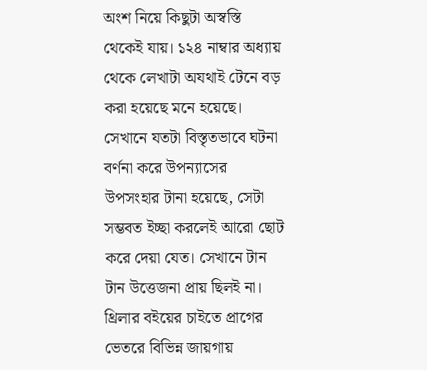অংশ নিয়ে কিছুটা অস্বস্তি থেকেই যায়। ১২৪ নাম্বার অধ্যায় থেকে লেখাটা অযথাই টেনে বড় করা হয়েছে মনে হয়েছে। সেখানে যতটা বিস্তৃতভাবে ঘটনা বর্ণনা করে উপন্যাসের উপসংহার টানা হয়েছে, সেটা সম্ভবত ইচ্ছা করলেই আরো ছোট করে দেয়া যেত। সেখানে টান টান উত্তেজনা প্রায় ছিলই না। থ্রিলার বইয়ের চাইতে প্রাগের ভেতরে বিভিন্ন জায়গায়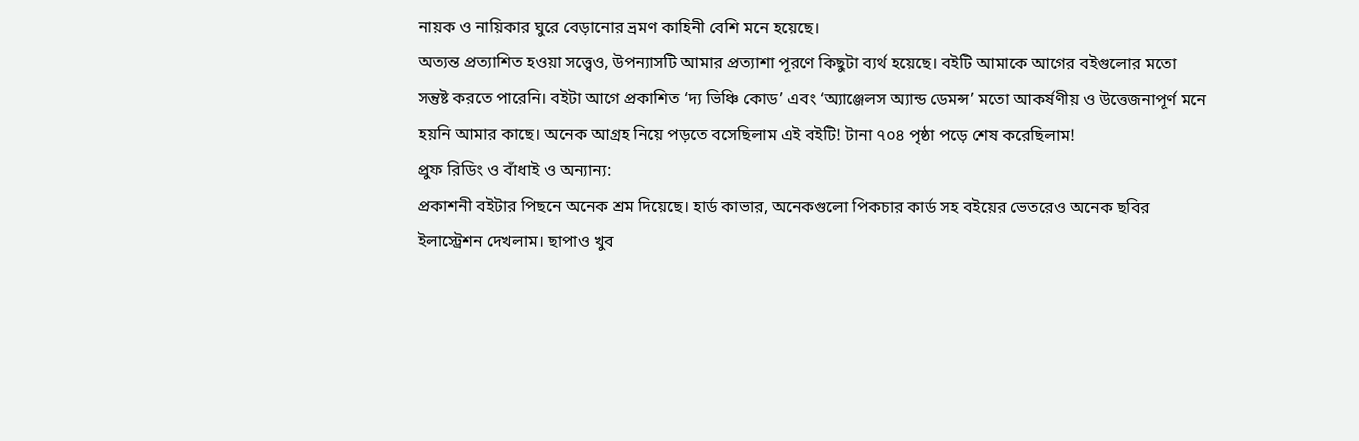নায়ক ও নায়িকার ঘুরে বেড়ানোর ভ্রমণ কাহিনী বেশি মনে হয়েছে।
অত্যন্ত প্রত্যাশিত হওয়া সত্ত্বেও, উপন্যাসটি আমার প্রত্যাশা পূরণে কিছুটা ব্যর্থ হয়েছে। বইটি আমাকে আগের বইগুলোর মতো সন্তুষ্ট করতে পারেনি। বইটা আগে প্রকাশিত ‘দ্য ভিঞ্চি কোড’ এবং ‘অ্যাঞ্জেলস অ্যান্ড ডেমন্স’ মতো আকর্ষণীয় ও উত্তেজনাপূর্ণ মনে হয়নি আমার কাছে। অনেক আগ্রহ নিয়ে পড়তে বসেছিলাম এই বইটি! টানা ৭০৪ পৃষ্ঠা পড়ে শেষ করেছিলাম!
প্রুফ রিডিং ও বাঁধাই ও অন্যান্য:
প্রকাশনী বইটার পিছনে অনেক শ্রম দিয়েছে। হার্ড কাভার, অনেকগুলো পিকচার কার্ড সহ বইয়ের ভেতরেও অনেক ছবির ইলাস্ট্রেশন দেখলাম। ছাপাও খুব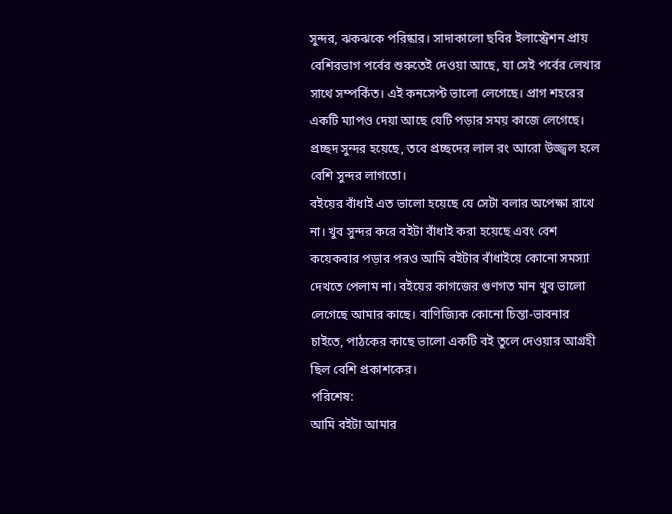সুন্দর, ঝকঝকে পরিষ্কার। সাদাকালো ছবির ইলাস্ট্রেশন প্রায় বেশিরভাগ পর্বের শুরুতেই দেওয়া আছে, যা সেই পর্বের লেখার সাথে সম্পর্কিত। এই কনসেপ্ট ভালো লেগেছে। প্রাগ শহরের একটি ম্যাপও দেয়া আছে যেটি পড়ার সময় কাজে লেগেছে।
প্রচ্ছদ সুন্দর হয়েছে, তবে প্রচ্ছদের লাল রং আরো উজ্জ্বল হলে বেশি সুন্দর লাগতো।
বইয়ের বাঁধাই এত ভালো হয়েছে যে সেটা বলার অপেক্ষা রাখে না। খুব সুন্দর করে বইটা বাঁধাই করা হয়েছে এবং বেশ কয়েকবার পড়ার পরও আমি বইটার বাঁধাইয়ে কোনো সমস্যা দেখতে পেলাম না। বইয়ের কাগজের গুণগত মান খুব ভালো লেগেছে আমার কাছে। বাণিজ্যিক কোনো চিন্তা-ভাবনার চাইতে, পাঠকের কাছে ভালো একটি বই তুলে দেওয়ার আগ্রহী ছিল বেশি প্রকাশকের।
পরিশেষ:
আমি বইটা আমার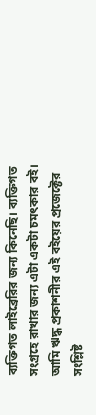ব্যক্তিগত লাইব্রেরির জন্য কিনেছি। ব্যক্তিগত সংগ্রহে রাখার জন্য এটা একটা চমৎকার বই। আমি ঋদ্ধ প্রকাশনীর এই বইয়ের প্রজেক্টের সংশ্লিষ্ট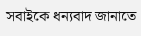সবাইকে ধন্যবাদ জানাতে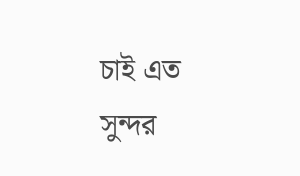চাই এত সুন্দর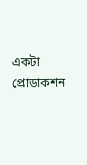একটা প্রোডাকশন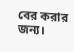বের করার জন্য।